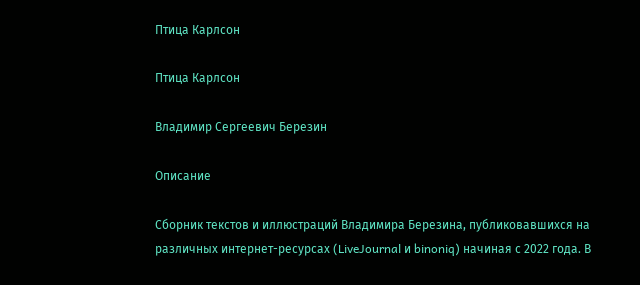Птица Карлсон

Птица Карлсон

Владимир Сергеевич Березин

Описание

Сборник текстов и иллюстраций Владимира Березина, публиковавшихся на различных интернет-ресурсах (LiveJournal и binoniq) начиная с 2022 года. В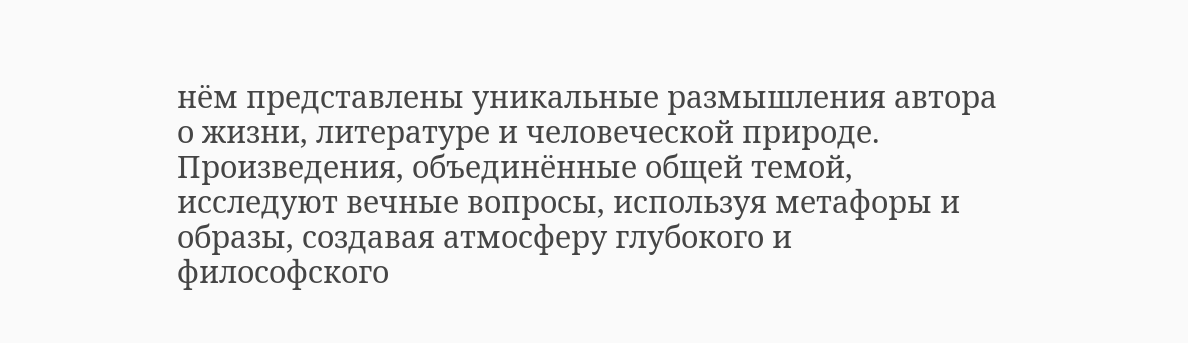нём представлены уникальные размышления автора о жизни, литературе и человеческой природе. Произведения, объединённые общей темой, исследуют вечные вопросы, используя метафоры и образы, создавая атмосферу глубокого и философского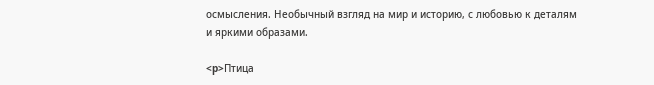осмысления. Необычный взгляд на мир и историю, с любовью к деталям и яркими образами.

<p>Птица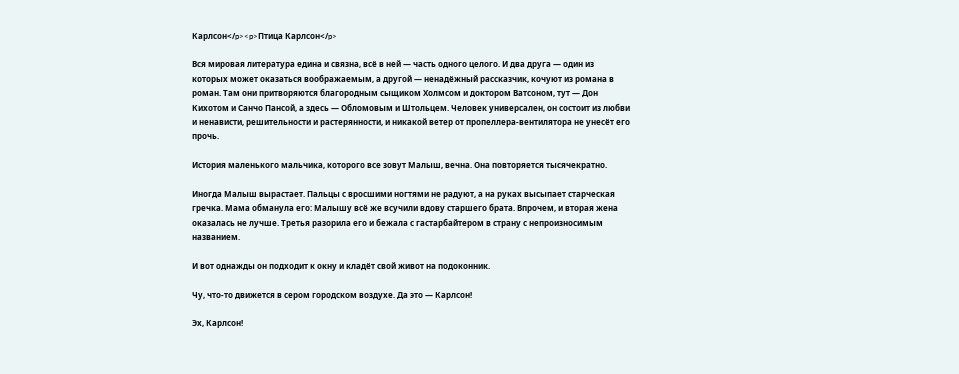Карлсон</p><p>Птица Карлсон</p>

Вся мировая литература едина и связна, всё в ней — часть одного целого. И два друга — один из которых может оказаться воображаемым, а другой — ненадёжный рассказчик, кочуют из романа в роман. Там они притворяются благородным сыщиком Холмсом и доктором Ватсоном, тут — Дон Кихотом и Санчо Пансой, а здесь — Обломовым и Штольцем. Человек универсален, он состоит из любви и ненависти, решительности и растерянности, и никакой ветер от пропеллера-вентилятора не унесёт его прочь.

История маленького мальчика, которого все зовут Малыш, вечна. Она повторяется тысячекратно.

Иногда Малыш вырастает. Пальцы с вросшими ногтями не радуют, а на руках высыпает старческая гречка. Мама обманула его: Малышу всё же всучили вдову старшего брата. Впрочем, и вторая жена оказалась не лучше. Третья разорила его и бежала с гастарбайтером в страну с непроизносимым названием.

И вот однажды он подходит к окну и кладёт свой живот на подоконник.

Чу, что-то движется в сером городском воздухе. Да это ― Карлсон!

Эх, Карлсон!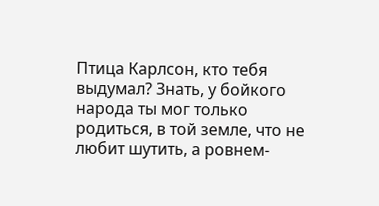Птица Карлсон, кто тебя выдумал? Знать, у бойкого народа ты мог только родиться, в той земле, что не любит шутить, а ровнем-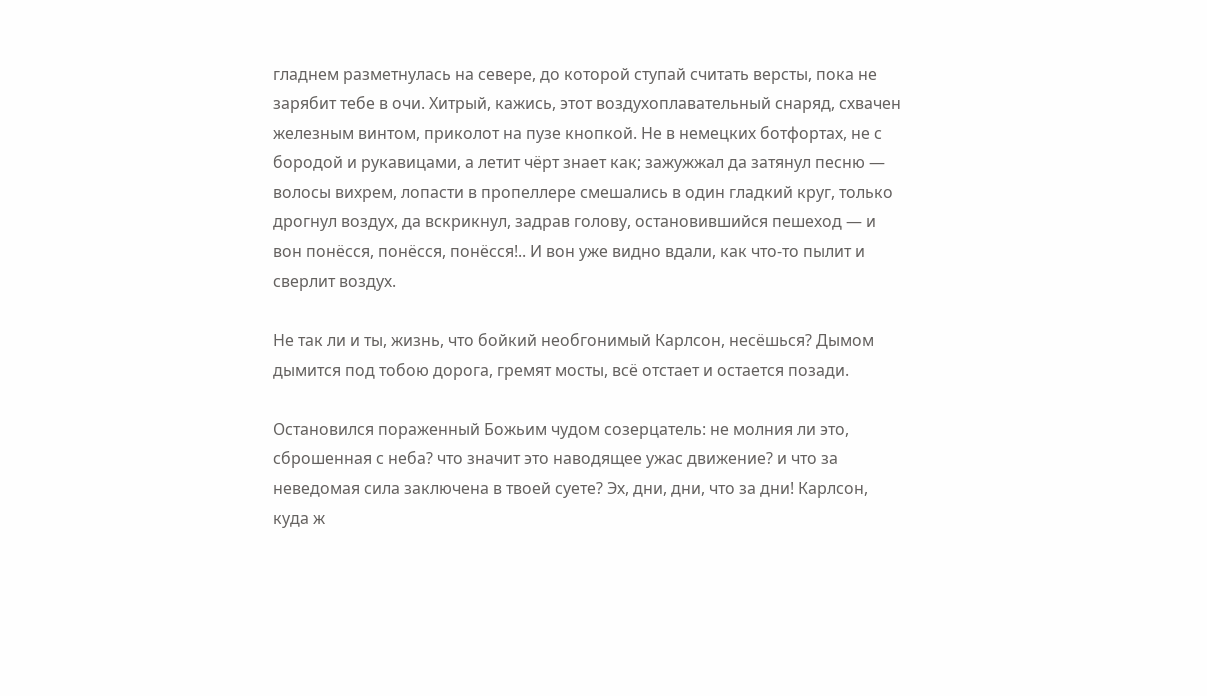гладнем разметнулась на севере, до которой ступай считать версты, пока не зарябит тебе в очи. Хитрый, кажись, этот воздухоплавательный снаряд, схвачен железным винтом, приколот на пузе кнопкой. Не в немецких ботфортах, не с бородой и рукавицами, а летит чёрт знает как; зажужжал да затянул песню ― волосы вихрем, лопасти в пропеллере смешались в один гладкий круг, только дрогнул воздух, да вскрикнул, задрав голову, остановившийся пешеход ― и вон понёсся, понёсся, понёсся!.. И вон уже видно вдали, как что-то пылит и сверлит воздух.

Не так ли и ты, жизнь, что бойкий необгонимый Карлсон, несёшься? Дымом дымится под тобою дорога, гремят мосты, всё отстает и остается позади.

Остановился пораженный Божьим чудом созерцатель: не молния ли это, сброшенная с неба? что значит это наводящее ужас движение? и что за неведомая сила заключена в твоей суете? Эх, дни, дни, что за дни! Карлсон, куда ж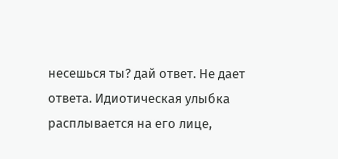несешься ты? дай ответ. Не дает ответа. Идиотическая улыбка расплывается на его лице,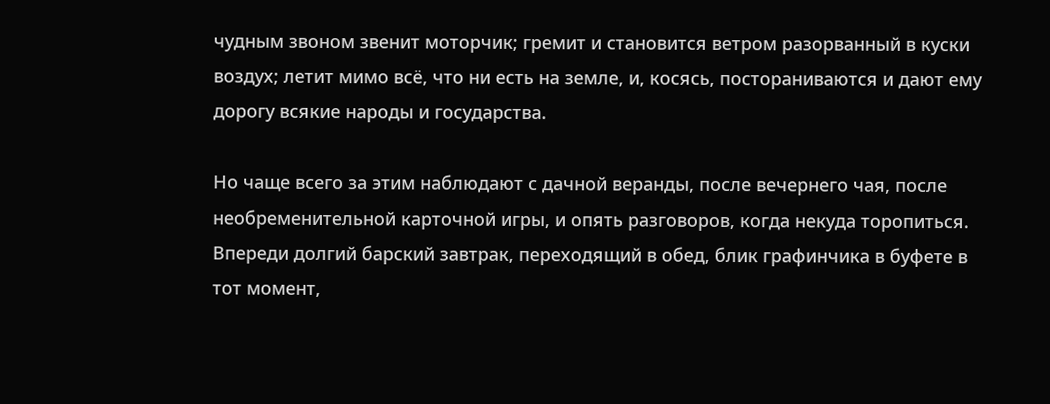чудным звоном звенит моторчик; гремит и становится ветром разорванный в куски воздух; летит мимо всё, что ни есть на земле, и, косясь, постораниваются и дают ему дорогу всякие народы и государства.

Но чаще всего за этим наблюдают с дачной веранды, после вечернего чая, после необременительной карточной игры, и опять разговоров, когда некуда торопиться. Впереди долгий барский завтрак, переходящий в обед, блик графинчика в буфете в тот момент,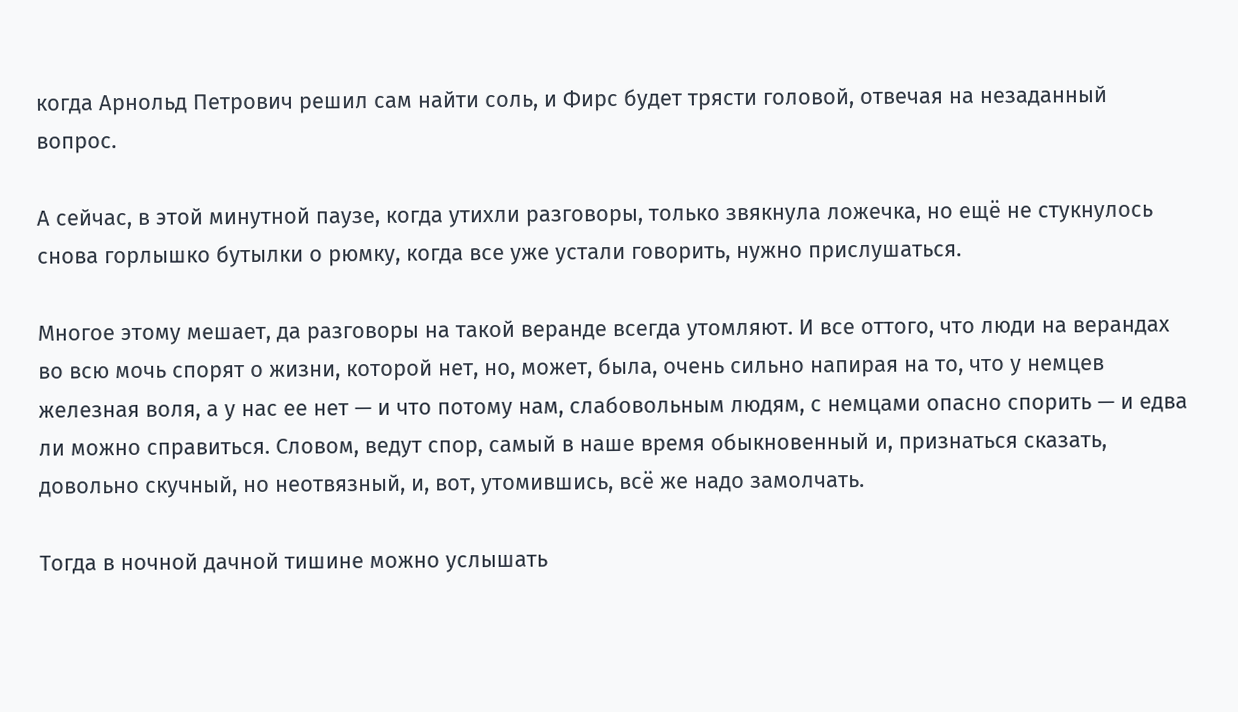когда Арнольд Петрович решил сам найти соль, и Фирс будет трясти головой, отвечая на незаданный вопрос.

А сейчас, в этой минутной паузе, когда утихли разговоры, только звякнула ложечка, но ещё не стукнулось снова горлышко бутылки о рюмку, когда все уже устали говорить, нужно прислушаться.

Многое этому мешает, да разговоры на такой веранде всегда утомляют. И все оттого, что люди на верандах во всю мочь спорят о жизни, которой нет, но, может, была, очень сильно напирая на то, что у немцев железная воля, а у нас ее нет — и что потому нам, слабовольным людям, с немцами опасно спорить — и едва ли можно справиться. Словом, ведут спор, самый в наше время обыкновенный и, признаться сказать, довольно скучный, но неотвязный, и, вот, утомившись, всё же надо замолчать.

Тогда в ночной дачной тишине можно услышать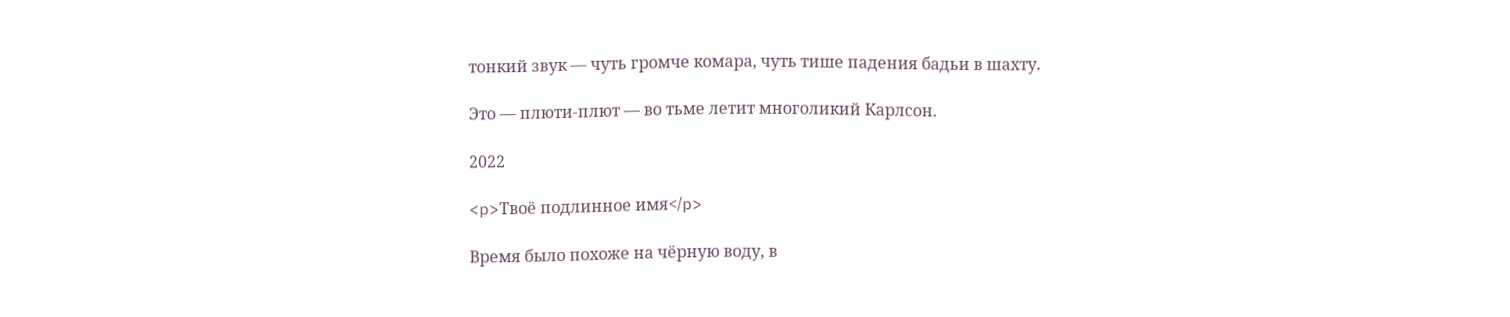тонкий звук — чуть громче комара, чуть тише падения бадьи в шахту.

Это — плюти-плют — во тьме летит многоликий Карлсон.

2022

<p>Твоё подлинное имя</p>

Время было похоже на чёрную воду, в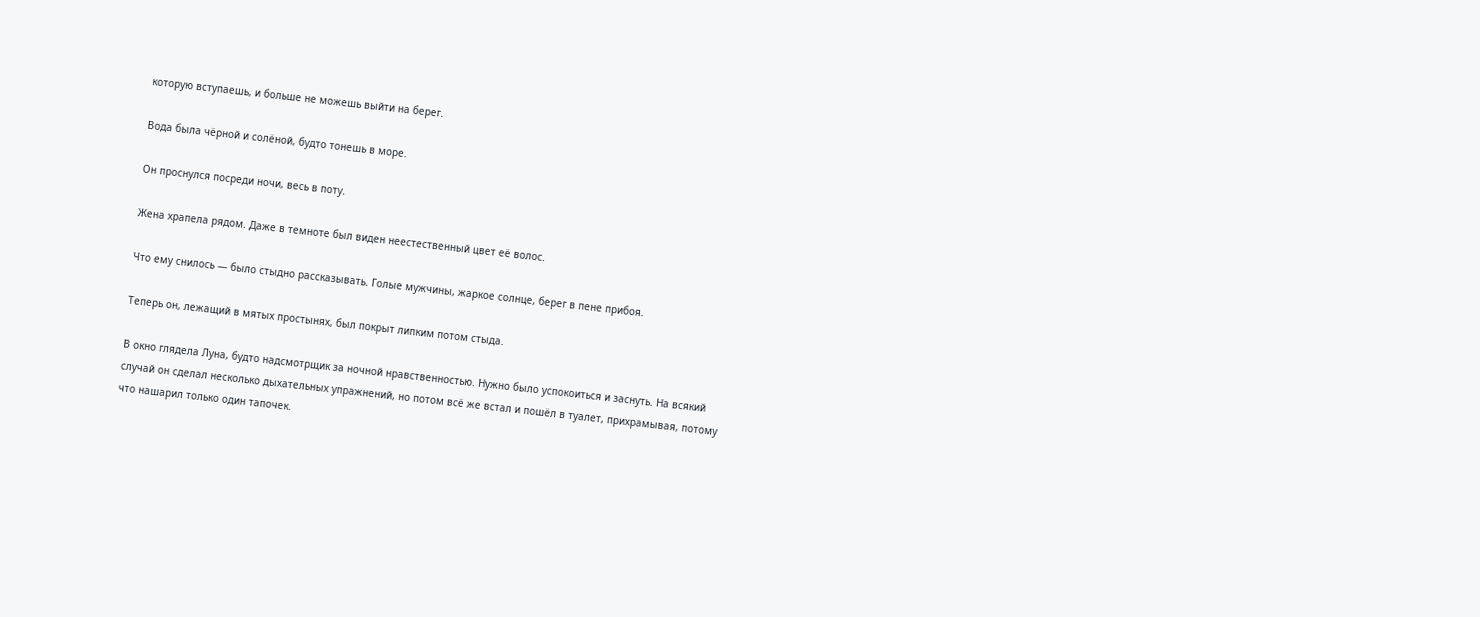которую вступаешь, и больше не можешь выйти на берег.

Вода была чёрной и солёной, будто тонешь в море.

Он проснулся посреди ночи, весь в поту.

Жена храпела рядом. Даже в темноте был виден неестественный цвет её волос.

Что ему снилось ― было стыдно рассказывать. Голые мужчины, жаркое солнце, берег в пене прибоя.

Теперь он, лежащий в мятых простынях, был покрыт липким потом стыда.

В окно глядела Луна, будто надсмотрщик за ночной нравственностью. Нужно было успокоиться и заснуть. На всякий случай он сделал несколько дыхательных упражнений, но потом всё же встал и пошёл в туалет, прихрамывая, потому что нашарил только один тапочек.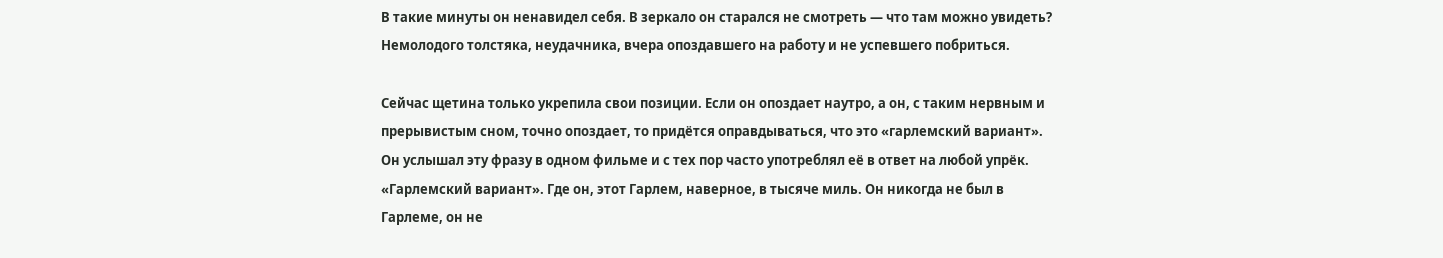В такие минуты он ненавидел себя. В зеркало он старался не смотреть ― что там можно увидеть? Немолодого толстяка, неудачника, вчера опоздавшего на работу и не успевшего побриться.

Сейчас щетина только укрепила свои позиции. Если он опоздает наутро, а он, с таким нервным и прерывистым сном, точно опоздает, то придётся оправдываться, что это «гарлемский вариант». Он услышал эту фразу в одном фильме и с тех пор часто употреблял её в ответ на любой упрёк. «Гарлемский вариант». Где он, этот Гарлем, наверное, в тысяче миль. Он никогда не был в Гарлеме, он не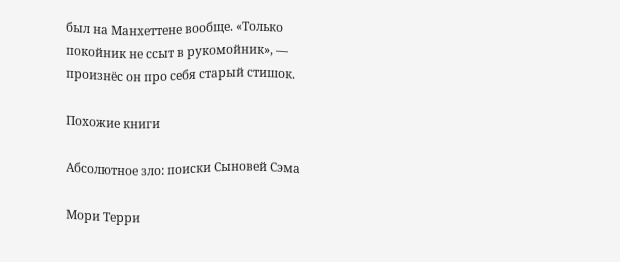был на Манхеттене вообще. «Только покойник не ссыт в рукомойник», ― произнёс он про себя старый стишок.

Похожие книги

Абсолютное зло: поиски Сыновей Сэма

Мори Терри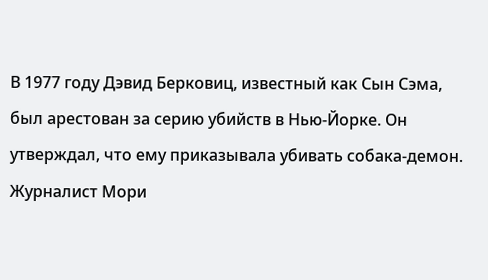В 1977 году Дэвид Берковиц, известный как Сын Сэма, был арестован за серию убийств в Нью-Йорке. Он утверждал, что ему приказывала убивать собака-демон. Журналист Мори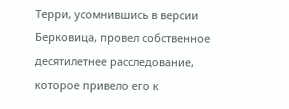Терри, усомнившись в версии Берковица, провел собственное десятилетнее расследование, которое привело его к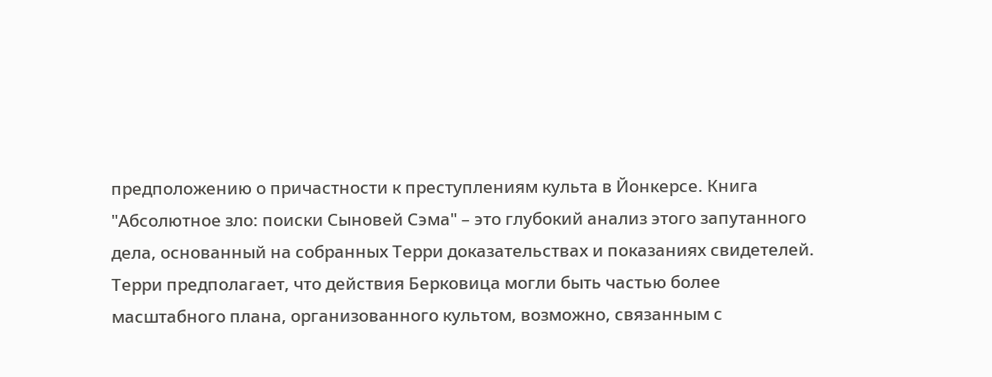предположению о причастности к преступлениям культа в Йонкерсе. Книга "Абсолютное зло: поиски Сыновей Сэма" – это глубокий анализ этого запутанного дела, основанный на собранных Терри доказательствах и показаниях свидетелей. Терри предполагает, что действия Берковица могли быть частью более масштабного плана, организованного культом, возможно, связанным с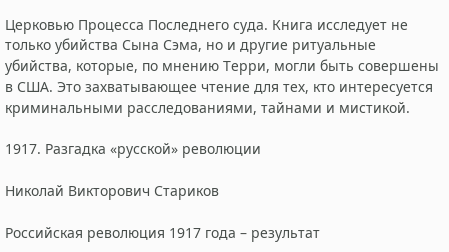Церковью Процесса Последнего суда. Книга исследует не только убийства Сына Сэма, но и другие ритуальные убийства, которые, по мнению Терри, могли быть совершены в США. Это захватывающее чтение для тех, кто интересуется криминальными расследованиями, тайнами и мистикой.

1917. Разгадка «русской» революции

Николай Викторович Стариков

Российская революция 1917 года – результат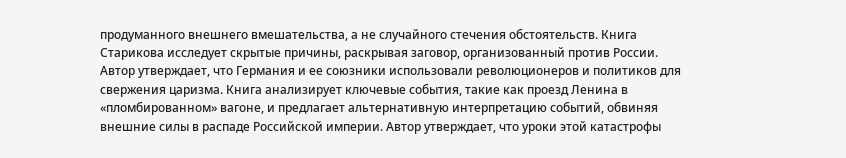продуманного внешнего вмешательства, а не случайного стечения обстоятельств. Книга Старикова исследует скрытые причины, раскрывая заговор, организованный против России. Автор утверждает, что Германия и ее союзники использовали революционеров и политиков для свержения царизма. Книга анализирует ключевые события, такие как проезд Ленина в «пломбированном» вагоне, и предлагает альтернативную интерпретацию событий, обвиняя внешние силы в распаде Российской империи. Автор утверждает, что уроки этой катастрофы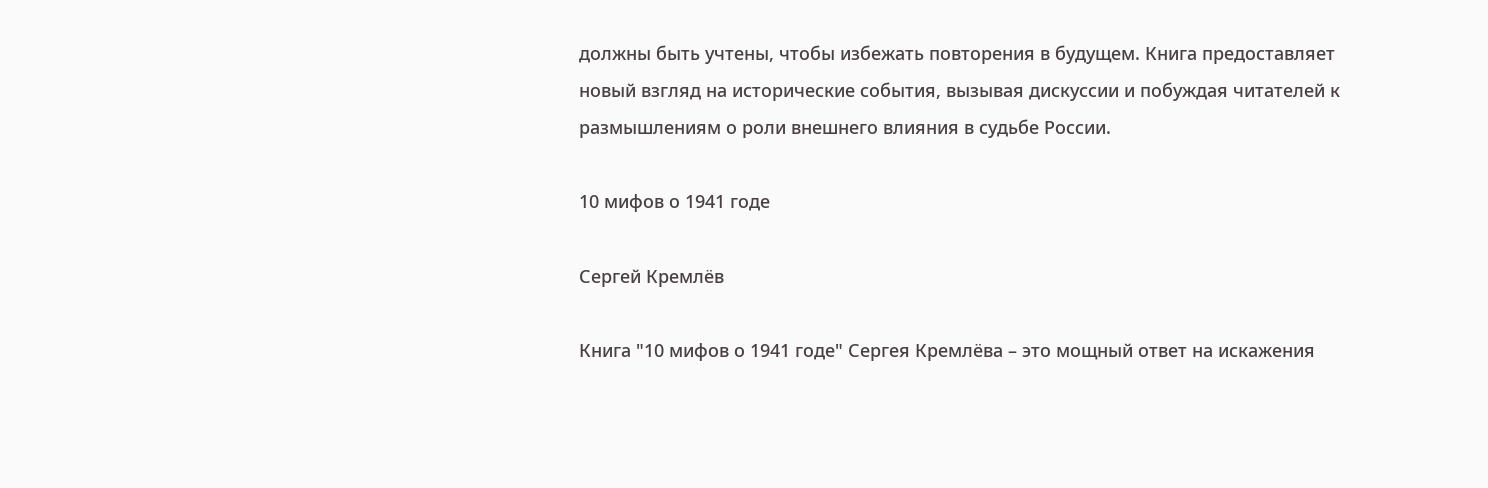должны быть учтены, чтобы избежать повторения в будущем. Книга предоставляет новый взгляд на исторические события, вызывая дискуссии и побуждая читателей к размышлениям о роли внешнего влияния в судьбе России.

10 мифов о 1941 годе

Сергей Кремлёв

Книга "10 мифов о 1941 годе" Сергея Кремлёва – это мощный ответ на искажения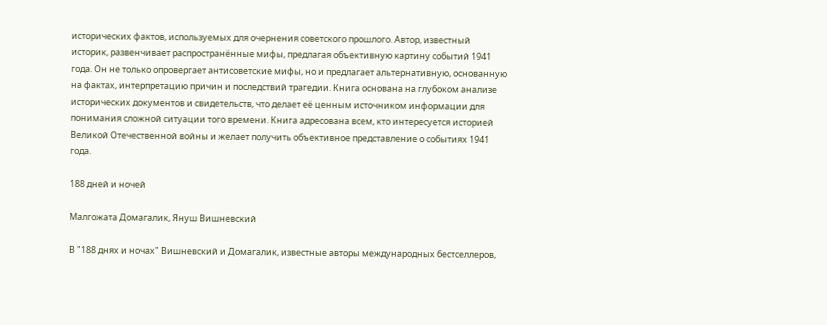исторических фактов, используемых для очернения советского прошлого. Автор, известный историк, развенчивает распространённые мифы, предлагая объективную картину событий 1941 года. Он не только опровергает антисоветские мифы, но и предлагает альтернативную, основанную на фактах, интерпретацию причин и последствий трагедии. Книга основана на глубоком анализе исторических документов и свидетельств, что делает её ценным источником информации для понимания сложной ситуации того времени. Книга адресована всем, кто интересуется историей Великой Отечественной войны и желает получить объективное представление о событиях 1941 года.

188 дней и ночей

Малгожата Домагалик, Януш Вишневский

В "188 днях и ночах" Вишневский и Домагалик, известные авторы международных бестселлеров,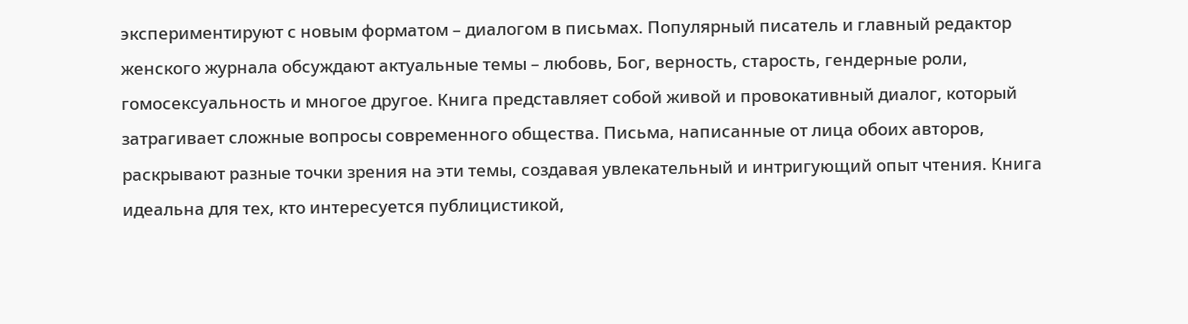экспериментируют с новым форматом – диалогом в письмах. Популярный писатель и главный редактор женского журнала обсуждают актуальные темы – любовь, Бог, верность, старость, гендерные роли, гомосексуальность и многое другое. Книга представляет собой живой и провокативный диалог, который затрагивает сложные вопросы современного общества. Письма, написанные от лица обоих авторов, раскрывают разные точки зрения на эти темы, создавая увлекательный и интригующий опыт чтения. Книга идеальна для тех, кто интересуется публицистикой,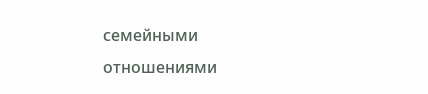семейными отношениями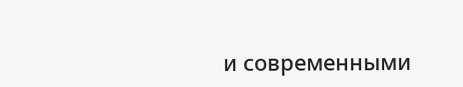и современными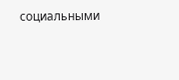социальными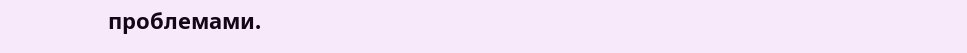проблемами.